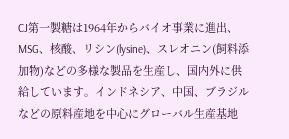CJ第一製糖は1964年からバイオ事業に進出、MSG、核酸、リシン(lysine)、スレオニン(飼料添加物)などの多様な製品を生産し、国内外に供給しています。インドネシア、中国、ブラジルなどの原料産地を中心にグローバル生産基地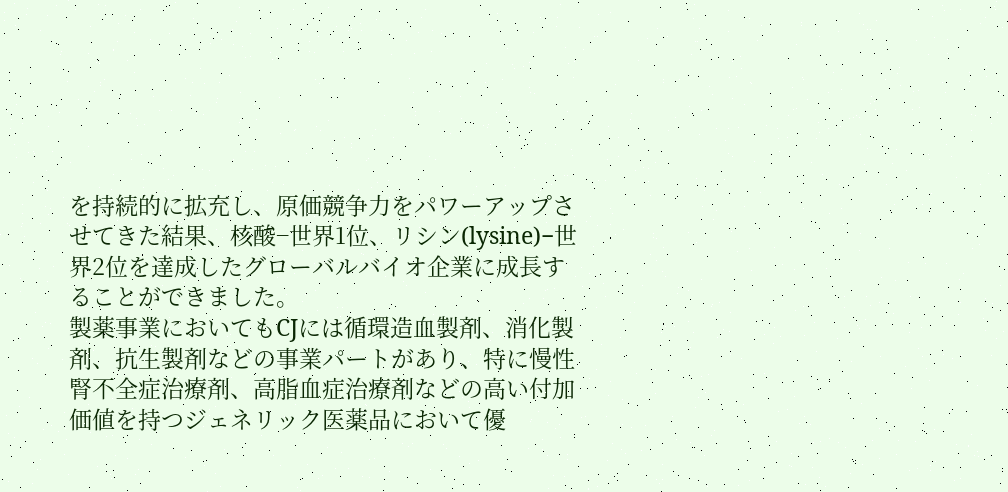を持続的に拡充し、原価競争力をパワーアップさせてきた結果、核酸−世界1位、リシン(lysine)−世界2位を達成したグローバルバイオ企業に成長することができました。
製薬事業においてもCJには循環造血製剤、消化製剤、抗生製剤などの事業パートがあり、特に慢性腎不全症治療剤、高脂血症治療剤などの高い付加価値を持つジェネリック医薬品において優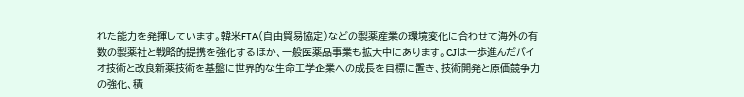れた能力を発揮しています。韓米FTA(自由貿易協定)などの製薬産業の環境変化に合わせて海外の有数の製薬社と戦略的提携を強化するほか、一般医薬品事業も拡大中にあります。CJは一歩進んだバイオ技術と改良新薬技術を基盤に世界的な生命工学企業への成長を目標に置き、技術開発と原価競争力の強化、積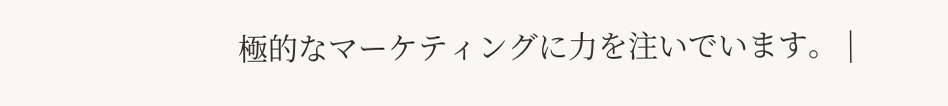極的なマーケティングに力を注いでいます。 |